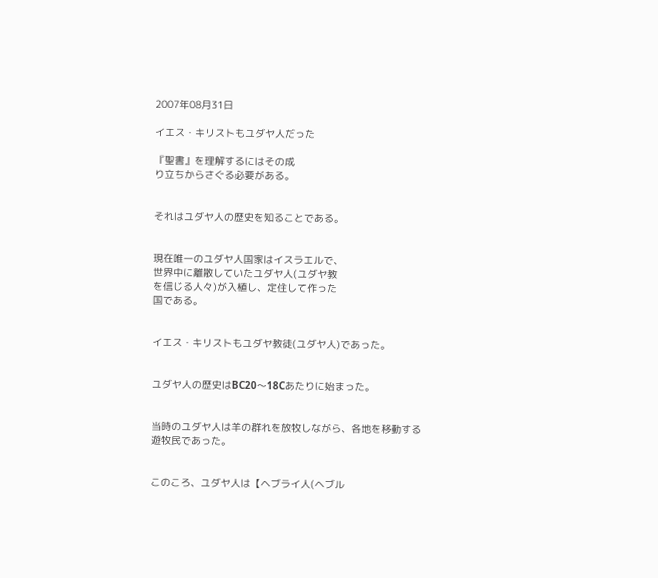2007年08月31日

イエス・キリストもユダヤ人だった

『聖書』を理解するにはその成
り立ちからさぐる必要がある。


それはユダヤ人の歴史を知ることである。


現在唯一のユダヤ人国家はイスラエルで、
世界中に離散していたユダヤ人(ユダヤ教
を信じる人々)が入植し、定住して作った
国である。


イエス・キリストもユダヤ教徒(ユダヤ人)であった。


ユダヤ人の歴史はBC20〜18Cあたりに始まった。


当時のユダヤ人は羊の群れを放牧しながら、各地を移動する
遊牧民であった。


このころ、ユダヤ人は【ヘブライ人(ヘブル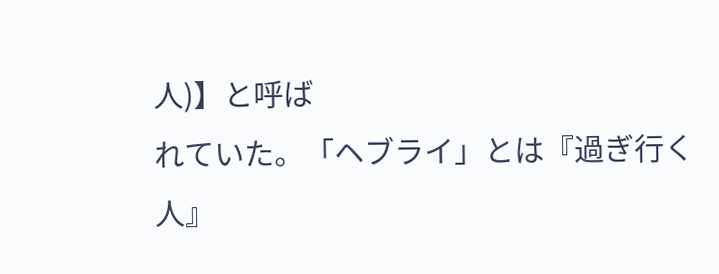人)】と呼ば
れていた。「ヘブライ」とは『過ぎ行く人』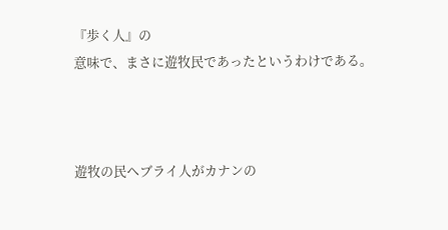『歩く人』の
意味で、まさに遊牧民であったというわけである。



遊牧の民ヘブライ人がカナンの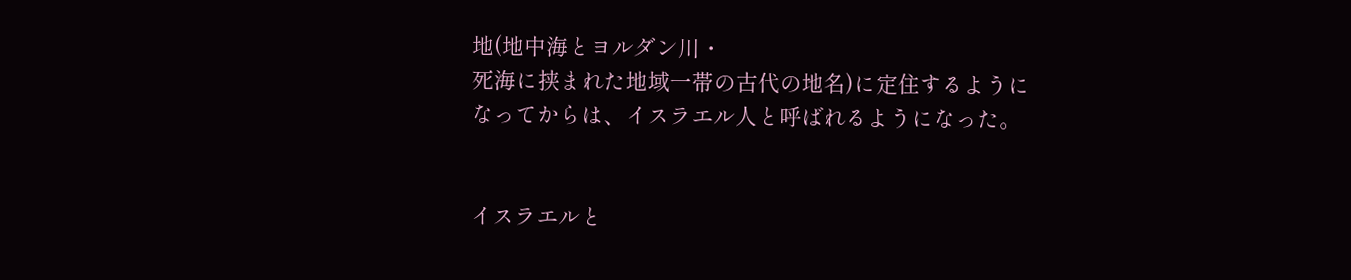地(地中海とヨルダン川・
死海に挟まれた地域一帯の古代の地名)に定住するように
なってからは、イスラエル人と呼ばれるようになった。


イスラエルと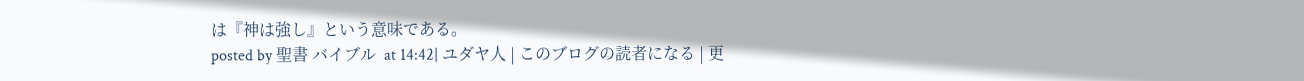は『神は強し』という意味である。
posted by 聖書 バイブル  at 14:42| ユダヤ人 | このブログの読者になる | 更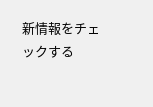新情報をチェックする